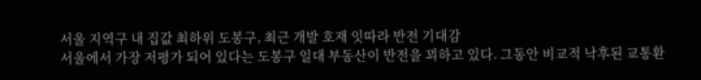서울 지역구 내 집값 최하위 도봉구, 최근 개발 호재 잇따라 반전 기대감
서울에서 가장 저평가 되어 있다는 도봉구 일대 부동산이 반전을 꾀하고 있다. 그동안 비교적 낙후된 교통환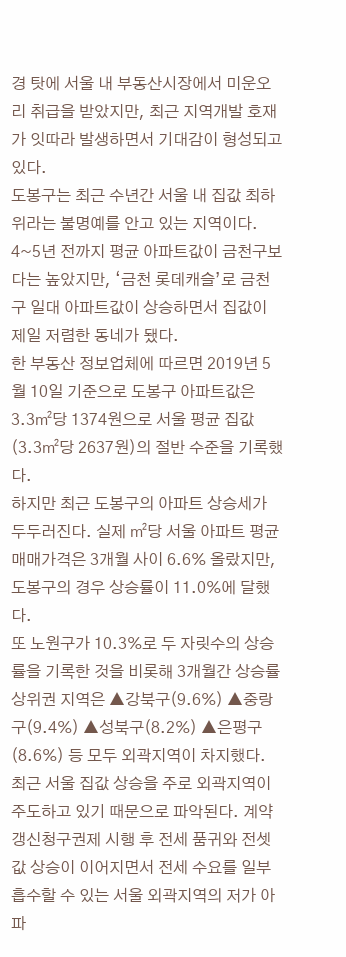경 탓에 서울 내 부동산시장에서 미운오리 취급을 받았지만, 최근 지역개발 호재가 잇따라 발생하면서 기대감이 형성되고 있다.
도봉구는 최근 수년간 서울 내 집값 최하위라는 불명예를 안고 있는 지역이다. 4~5년 전까지 평균 아파트값이 금천구보다는 높았지만, ‘금천 롯데캐슬’로 금천구 일대 아파트값이 상승하면서 집값이 제일 저렴한 동네가 됐다.
한 부동산 정보업체에 따르면 2019년 5월 10일 기준으로 도봉구 아파트값은 3.3㎡당 1374원으로 서울 평균 집값(3.3㎡당 2637원)의 절반 수준을 기록했다.
하지만 최근 도봉구의 아파트 상승세가 두두러진다. 실제 ㎡당 서울 아파트 평균 매매가격은 3개월 사이 6.6% 올랐지만, 도봉구의 경우 상승률이 11.0%에 달했다.
또 노원구가 10.3%로 두 자릿수의 상승률을 기록한 것을 비롯해 3개월간 상승률 상위권 지역은 ▲강북구(9.6%) ▲중랑구(9.4%) ▲성북구(8.2%) ▲은평구(8.6%) 등 모두 외곽지역이 차지했다.
최근 서울 집값 상승을 주로 외곽지역이 주도하고 있기 때문으로 파악된다. 계약갱신청구권제 시행 후 전세 품귀와 전셋값 상승이 이어지면서 전세 수요를 일부 흡수할 수 있는 서울 외곽지역의 저가 아파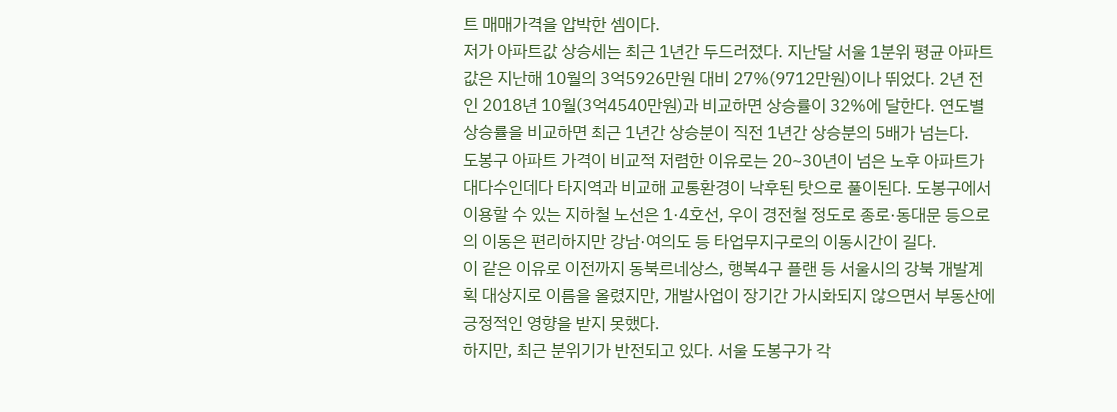트 매매가격을 압박한 셈이다.
저가 아파트값 상승세는 최근 1년간 두드러졌다. 지난달 서울 1분위 평균 아파트값은 지난해 10월의 3억5926만원 대비 27%(9712만원)이나 뛰었다. 2년 전인 2018년 10월(3억4540만원)과 비교하면 상승률이 32%에 달한다. 연도별 상승률을 비교하면 최근 1년간 상승분이 직전 1년간 상승분의 5배가 넘는다.
도봉구 아파트 가격이 비교적 저렴한 이유로는 20~30년이 넘은 노후 아파트가 대다수인데다 타지역과 비교해 교통환경이 낙후된 탓으로 풀이된다. 도봉구에서 이용할 수 있는 지하철 노선은 1·4호선, 우이 경전철 정도로 종로·동대문 등으로의 이동은 편리하지만 강남·여의도 등 타업무지구로의 이동시간이 길다.
이 같은 이유로 이전까지 동북르네상스, 행복4구 플랜 등 서울시의 강북 개발계획 대상지로 이름을 올렸지만, 개발사업이 장기간 가시화되지 않으면서 부동산에 긍정적인 영향을 받지 못했다.
하지만, 최근 분위기가 반전되고 있다. 서울 도봉구가 각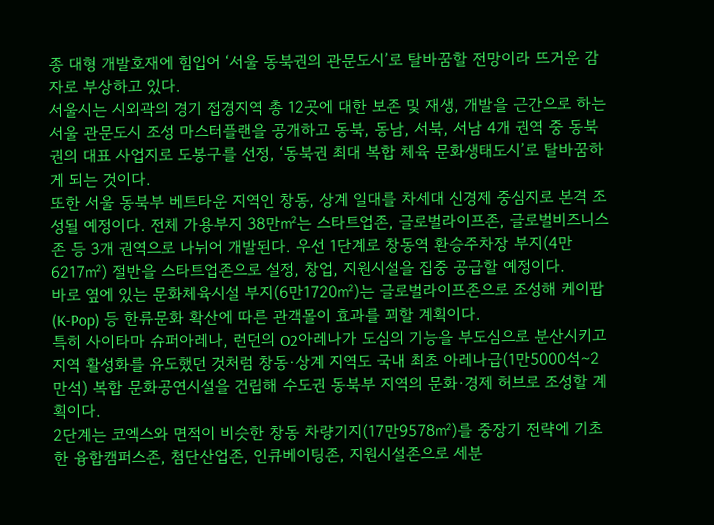종 대형 개발호재에 힘입어 ‘서울 동북권의 관문도시’로 탈바꿈할 전망이라 뜨거운 감자로 부상하고 있다.
서울시는 시외곽의 경기 접경지역 총 12곳에 대한 보존 및 재생, 개발을 근간으로 하는 서울 관문도시 조성 마스터플랜을 공개하고 동북, 동남, 서북, 서남 4개 권역 중 동북권의 대표 사업지로 도봉구를 선정, ‘동북권 최대 복합 체육 문화생태도시’로 탈바꿈하게 되는 것이다.
또한 서울 동북부 베트타운 지역인 창동, 상계 일대를 차세대 신경제 중심지로 본격 조성될 예정이다. 전체 가용부지 38만㎡는 스타트업존, 글로벌라이프존, 글로벌비즈니스존 등 3개 권역으로 나뉘어 개발된다. 우선 1단계로 창동역 환승주차장 부지(4만6217㎡) 절반을 스타트업존으로 설정, 창업, 지원시설을 집중 공급할 예정이다.
바로 옆에 있는 문화체육시설 부지(6만1720㎡)는 글로벌라이프존으로 조성해 케이팝(K-Pop) 등 한류문화 확산에 따른 관객몰이 효과를 꾀할 계획이다.
특히 사이타마 슈퍼아레나, 런던의 O2아레나가 도심의 기능을 부도심으로 분산시키고 지역 활성화를 유도했던 것처럼 창동·상계 지역도 국내 최초 아레나급(1만5000석∼2만석) 복합 문화공연시설을 건립해 수도권 동북부 지역의 문화·경제 허브로 조성할 계획이다.
2단계는 코엑스와 면적이 비슷한 창동 차량기지(17만9578㎡)를 중장기 전략에 기초한 융합캠퍼스존, 첨단산업존, 인큐베이팅존, 지원시설존으로 세분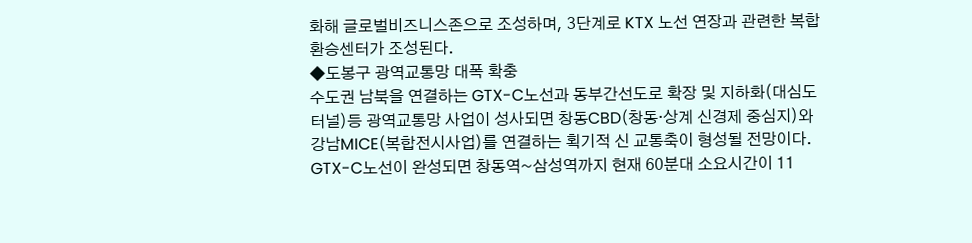화해 글로벌비즈니스존으로 조성하며, 3단계로 KTX 노선 연장과 관련한 복합환승센터가 조성된다.
◆도봉구 광역교통망 대폭 확충
수도권 남북을 연결하는 GTX-C노선과 동부간선도로 확장 및 지하화(대심도 터널)등 광역교통망 사업이 성사되면 창동CBD(창동·상계 신경제 중심지)와 강남MICE(복합전시사업)를 연결하는 획기적 신 교통축이 형성될 전망이다.
GTX-C노선이 완성되면 창동역~삼성역까지 현재 60분대 소요시간이 11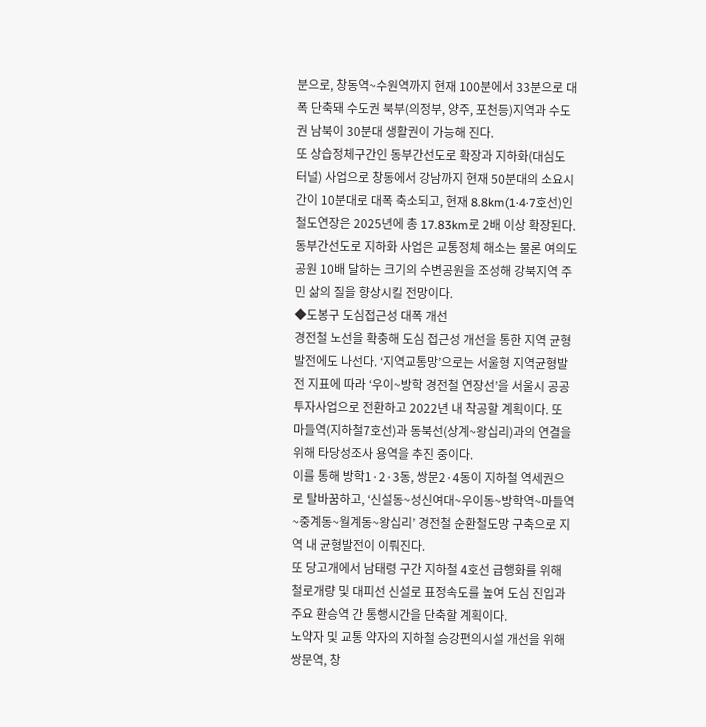분으로, 창동역~수원역까지 현재 100분에서 33분으로 대폭 단축돼 수도권 북부(의정부, 양주, 포천등)지역과 수도권 남북이 30분대 생활권이 가능해 진다.
또 상습정체구간인 동부간선도로 확장과 지하화(대심도 터널) 사업으로 창동에서 강남까지 현재 50분대의 소요시간이 10분대로 대폭 축소되고, 현재 8.8km(1·4·7호선)인 철도연장은 2025년에 총 17.83km로 2배 이상 확장된다. 동부간선도로 지하화 사업은 교통정체 해소는 물론 여의도 공원 10배 달하는 크기의 수변공원을 조성해 강북지역 주민 삶의 질을 향상시킬 전망이다.
◆도봉구 도심접근성 대폭 개선
경전철 노선을 확충해 도심 접근성 개선을 통한 지역 균형발전에도 나선다. ‘지역교통망’으로는 서울형 지역균형발전 지표에 따라 ‘우이~방학 경전철 연장선’을 서울시 공공투자사업으로 전환하고 2022년 내 착공할 계획이다. 또 마들역(지하철7호선)과 동북선(상계~왕십리)과의 연결을 위해 타당성조사 용역을 추진 중이다.
이를 통해 방학1·2·3동, 쌍문2·4동이 지하철 역세권으로 탈바꿈하고, ‘신설동~성신여대~우이동~방학역~마들역~중계동~월계동~왕십리’ 경전철 순환철도망 구축으로 지역 내 균형발전이 이뤄진다.
또 당고개에서 남태령 구간 지하철 4호선 급행화를 위해 철로개량 및 대피선 신설로 표정속도를 높여 도심 진입과 주요 환승역 간 통행시간을 단축할 계획이다.
노약자 및 교통 약자의 지하철 승강편의시설 개선을 위해 쌍문역, 창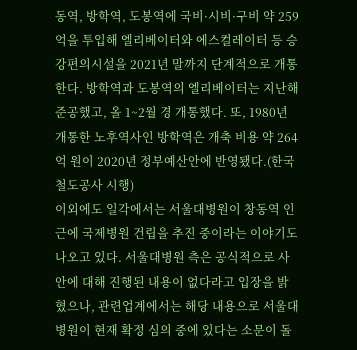동역, 방학역, 도봉역에 국비·시비·구비 약 259억을 투입해 엘리베이터와 에스컬레이터 등 승강편의시설을 2021년 말까지 단계적으로 개통한다. 방학역과 도봉역의 엘리베이터는 지난해 준공했고, 올 1~2월 경 개통했다. 또, 1980년 개통한 노후역사인 방학역은 개축 비용 약 264억 원이 2020년 정부예산안에 반영됐다.(한국철도공사 시행)
이외에도 일각에서는 서울대병원이 창동역 인근에 국제병원 건립을 추진 중이라는 이야기도 나오고 있다. 서울대병원 측은 공식적으로 사안에 대해 진행된 내용이 없다라고 입장을 밝혔으나, 관련업계에서는 해당 내용으로 서울대병원이 현재 확정 심의 중에 있다는 소문이 돌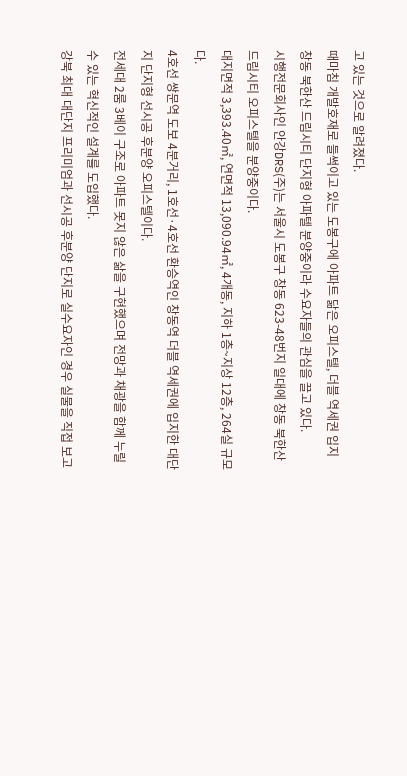고 있는 것으로 알려졌다.
때마침 개발호재로 들썩이고 있는 도봉구에 아파트 닮은 오피스텔, 더블 역세권 입지 창동 북한산 드림시티 단지형 아파텔 분양중이라 수요자들의 관심을 끌고 있다.
시행전문회사인 안강DRS(주)는 서울시 도봉구 창동 623-48번지 일대에 창동 북한산 드림시티 오피스텔을 분양중이다.
대지면적 3,393.40㎡, 연면적 13,090.94㎡, 4개동, 지하 1층~지상 12층, 264실 규모다.
4호선 쌍문역 도보 4분거리, 1호선·4호선 환승역인 창동역 더블 역세권에 입지한 대단지 단지형 선시공 후분양 오피스텔이다.
전세대 2룸 3베이 구조로 아파트 못지 않은 삶을 구현했으며 전망과 채광을 함께 누릴 수 있는 혁신적인 설계를 도입했다.
강북 최대 대단지 프리미엄과 선시공 후분양 단지로 실수요자인 경우 실물을 직접 보고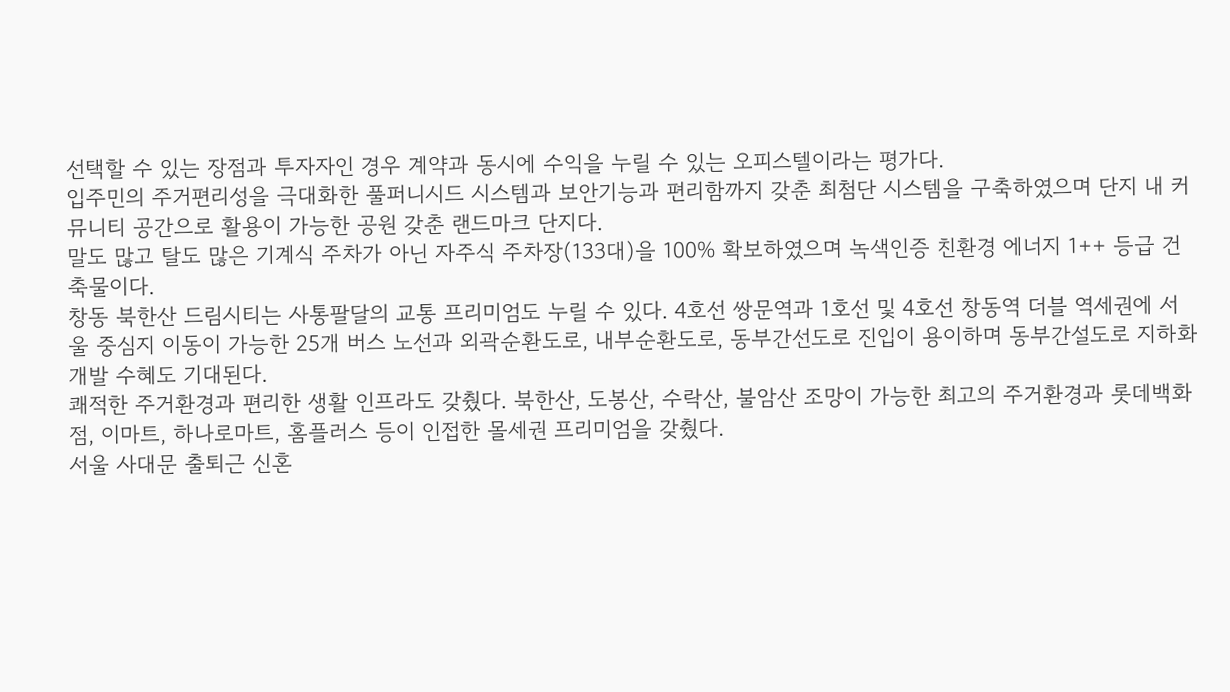선택할 수 있는 장점과 투자자인 경우 계약과 동시에 수익을 누릴 수 있는 오피스텔이라는 평가다.
입주민의 주거편리성을 극대화한 풀퍼니시드 시스템과 보안기능과 편리함까지 갖춘 최첨단 시스템을 구축하였으며 단지 내 커뮤니티 공간으로 활용이 가능한 공원 갖춘 랜드마크 단지다.
말도 많고 탈도 많은 기계식 주차가 아닌 자주식 주차장(133대)을 100% 확보하였으며 녹색인증 친환경 에너지 1++ 등급 건축물이다.
창동 북한산 드림시티는 사통팔달의 교통 프리미엄도 누릴 수 있다. 4호선 쌍문역과 1호선 및 4호선 창동역 더블 역세권에 서울 중심지 이동이 가능한 25개 버스 노선과 외곽순환도로, 내부순환도로, 동부간선도로 진입이 용이하며 동부간설도로 지하화 개발 수혜도 기대된다.
쾌적한 주거환경과 편리한 생활 인프라도 갖췄다. 북한산, 도봉산, 수락산, 불암산 조망이 가능한 최고의 주거환경과 롯데백화점, 이마트, 하나로마트, 홈플러스 등이 인접한 몰세권 프리미엄을 갖췄다.
서울 사대문 출퇴근 신혼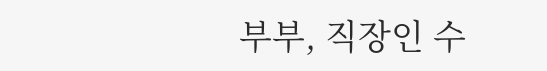부부, 직장인 수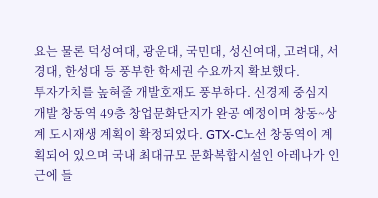요는 물론 덕성여대, 광운대, 국민대, 성신여대, 고려대, 서경대, 한성대 등 풍부한 학세권 수요까지 확보했다.
투자가치를 높혀줄 개발호재도 풍부하다. 신경제 중심지 개발 창동역 49층 창업문화단지가 완공 예정이며 창동~상계 도시재생 계획이 확정되었다. GTX-C노선 창동역이 계획되어 있으며 국내 최대규모 문화복합시설인 아레나가 인근에 들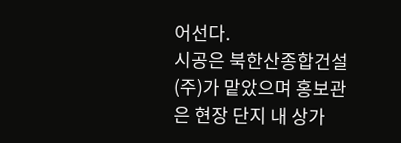어선다.
시공은 북한산종합건설(주)가 맡았으며 홍보관은 현장 단지 내 상가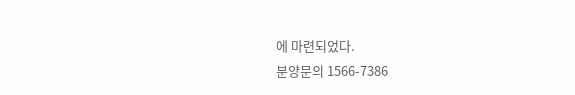에 마련되었다.
분양문의 1566-7386